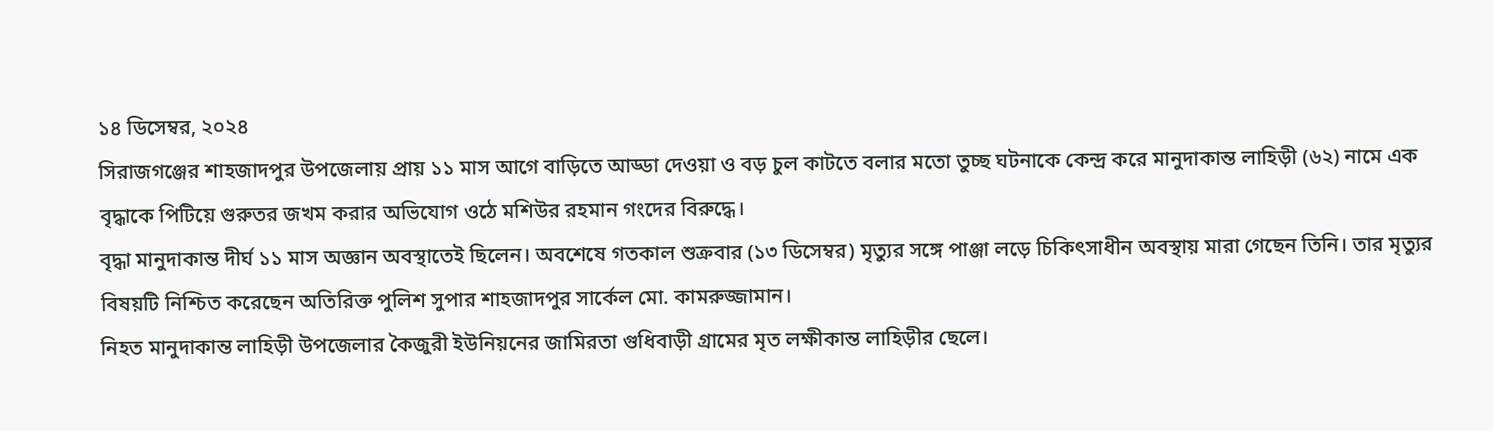১৪ ডিসেম্বর, ২০২৪
সিরাজগঞ্জের শাহজাদপুর উপজেলায় প্রায় ১১ মাস আগে বাড়িতে আড্ডা দেওয়া ও বড় চুল কাটতে বলার মতো তুচ্ছ ঘটনাকে কেন্দ্র করে মানুদাকান্ত লাহিড়ী (৬২) নামে এক বৃদ্ধাকে পিটিয়ে গুরুতর জখম করার অভিযোগ ওঠে মশিউর রহমান গংদের বিরুদ্ধে।
বৃদ্ধা মানুদাকান্ত দীর্ঘ ১১ মাস অজ্ঞান অবস্থাতেই ছিলেন। অবশেষে গতকাল শুক্রবার (১৩ ডিসেম্বর) মৃত্যুর সঙ্গে পাঞ্জা লড়ে চিকিৎসাধীন অবস্থায় মারা গেছেন তিনি। তার মৃত্যুর বিষয়টি নিশ্চিত করেছেন অতিরিক্ত পুলিশ সুপার শাহজাদপুর সার্কেল মো. কামরুজ্জামান।
নিহত মানুদাকান্ত লাহিড়ী উপজেলার কৈজুরী ইউনিয়নের জামিরতা গুধিবাড়ী গ্রামের মৃত লক্ষীকান্ত লাহিড়ীর ছেলে।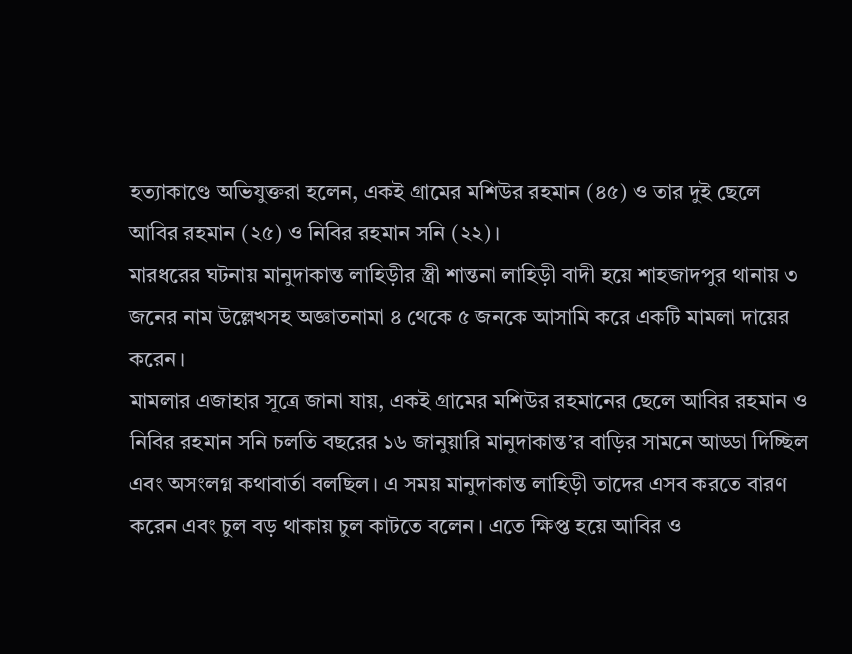হত্যাকাণ্ডে অভিযুক্তরা হলেন, একই গ্রামের মশিউর রহমান (৪৫) ও তার দুই ছেলে আবির রহমান (২৫) ও নিবির রহমান সনি (২২)।
মারধরের ঘটনায় মানুদাকান্ত লাহিড়ীর স্ত্রী শান্তনা লাহিড়ী বাদী হয়ে শাহজাদপুর থানায় ৩ জনের নাম উল্লেখসহ অজ্ঞাতনামা ৪ থেকে ৫ জনকে আসামি করে একটি মামলা দায়ের করেন।
মামলার এজাহার সূত্রে জানা যায়, একই গ্রামের মশিউর রহমানের ছেলে আবির রহমান ও নিবির রহমান সনি চলতি বছরের ১৬ জানুয়ারি মানুদাকান্ত’র বাড়ির সামনে আড্ডা দিচ্ছিল এবং অসংলগ্ন কথাবার্তা বলছিল। এ সময় মানুদাকান্ত লাহিড়ী তাদের এসব করতে বারণ করেন এবং চুল বড় থাকায় চুল কাটতে বলেন। এতে ক্ষিপ্ত হয়ে আবির ও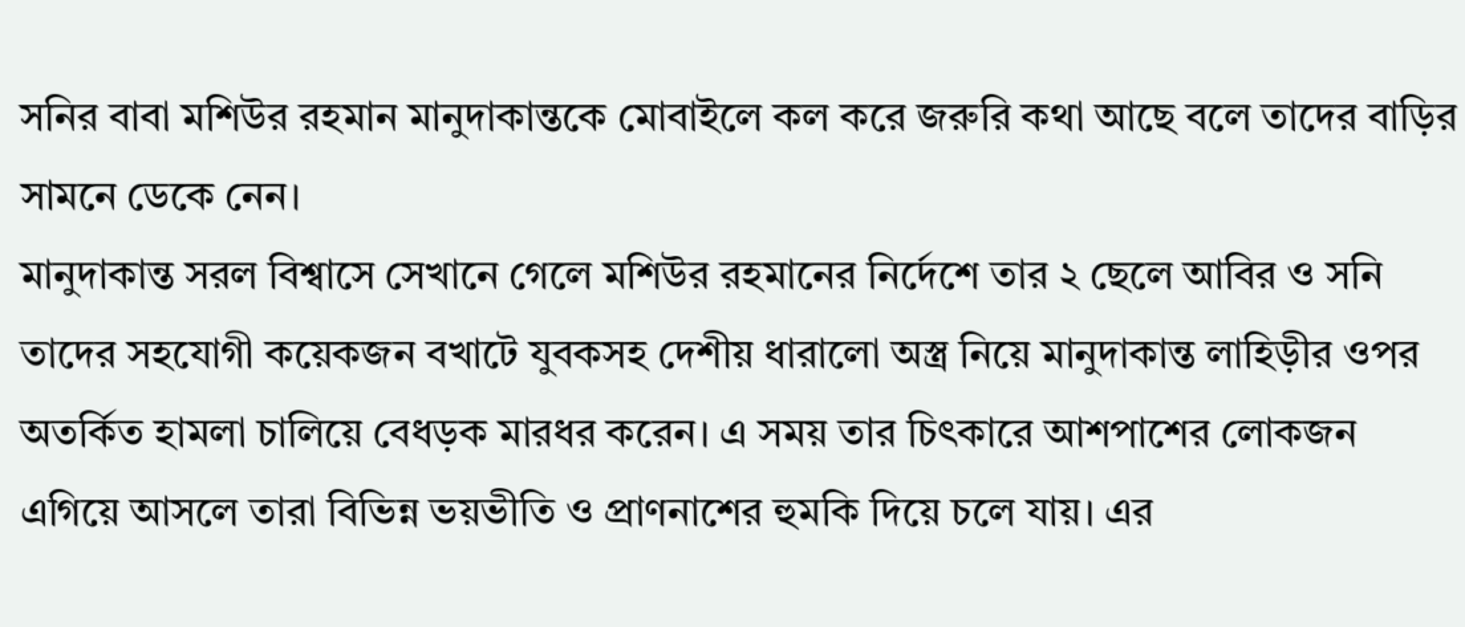সনির বাবা মশিউর রহমান মানুদাকান্তকে মোবাইলে কল করে জরুরি কথা আছে বলে তাদের বাড়ির সামনে ডেকে নেন।
মানুদাকান্ত সরল বিশ্বাসে সেখানে গেলে মশিউর রহমানের নির্দেশে তার ২ ছেলে আবির ও সনি তাদের সহযোগী কয়েকজন বখাটে যুবকসহ দেশীয় ধারালো অস্ত্র নিয়ে মানুদাকান্ত লাহিড়ীর ওপর অতর্কিত হামলা চালিয়ে বেধড়ক মারধর করেন। এ সময় তার চিৎকারে আশপাশের লোকজন এগিয়ে আসলে তারা বিভিন্ন ভয়ভীতি ও প্রাণনাশের হুমকি দিয়ে চলে যায়। এর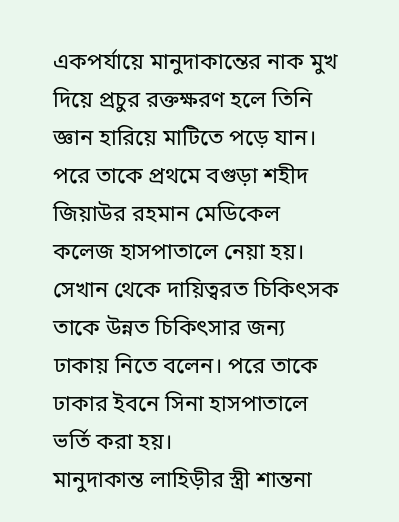একপর্যায়ে মানুদাকান্তের নাক মুখ দিয়ে প্রচুর রক্তক্ষরণ হলে তিনি জ্ঞান হারিয়ে মাটিতে পড়ে যান। পরে তাকে প্রথমে বগুড়া শহীদ জিয়াউর রহমান মেডিকেল কলেজ হাসপাতালে নেয়া হয়। সেখান থেকে দায়িত্বরত চিকিৎসক তাকে উন্নত চিকিৎসার জন্য ঢাকায় নিতে বলেন। পরে তাকে ঢাকার ইবনে সিনা হাসপাতালে ভর্তি করা হয়।
মানুদাকান্ত লাহিড়ীর স্ত্রী শান্তনা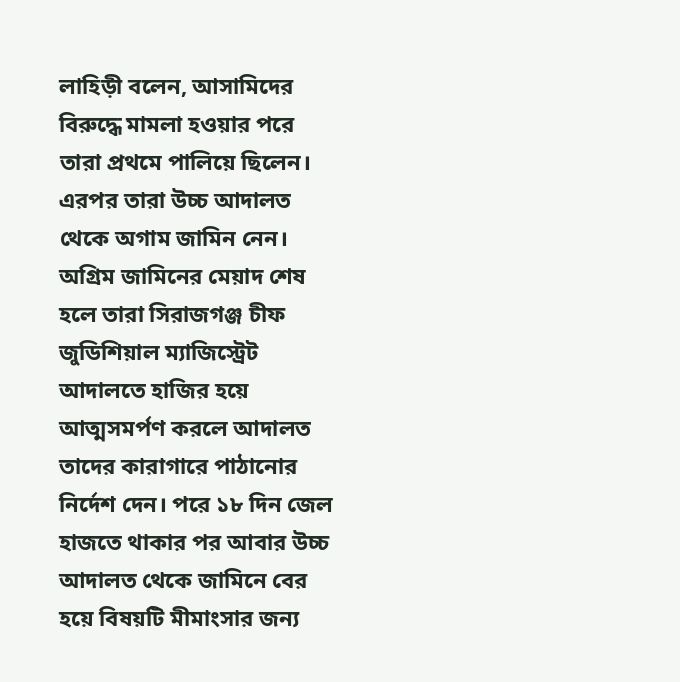লাহিড়ী বলেন, আসামিদের বিরুদ্ধে মামলা হওয়ার পরে তারা প্রথমে পালিয়ে ছিলেন। এরপর তারা উচ্চ আদালত থেকে অগাম জামিন নেন। অগ্রিম জামিনের মেয়াদ শেষ হলে তারা সিরাজগঞ্জ চীফ জুডিশিয়াল ম্যাজিস্ট্রেট আদালতে হাজির হয়ে আত্মসমর্পণ করলে আদালত তাদের কারাগারে পাঠানোর নির্দেশ দেন। পরে ১৮ দিন জেল হাজতে থাকার পর আবার উচ্চ আদালত থেকে জামিনে বের হয়ে বিষয়টি মীমাংসার জন্য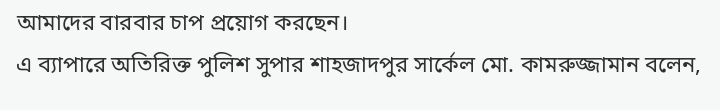আমাদের বারবার চাপ প্রয়োগ করছেন।
এ ব্যাপারে অতিরিক্ত পুলিশ সুপার শাহজাদপুর সার্কেল মো. কামরুজ্জামান বলেন,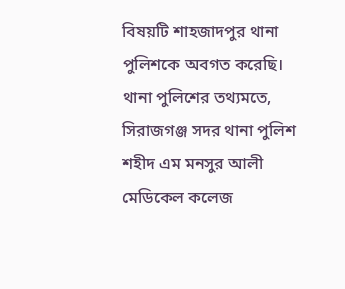বিষয়টি শাহজাদপুর থানা পুলিশকে অবগত করেছি। থানা পুলিশের তথ্যমতে, সিরাজগঞ্জ সদর থানা পুলিশ শহীদ এম মনসুর আলী মেডিকেল কলেজ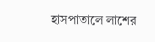হাসপাতালে লাশের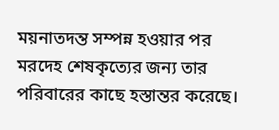ময়নাতদন্ত সম্পন্ন হওয়ার পর মরদেহ শেষকৃত্যের জন্য তার পরিবারের কাছে হস্তান্তর করেছে।